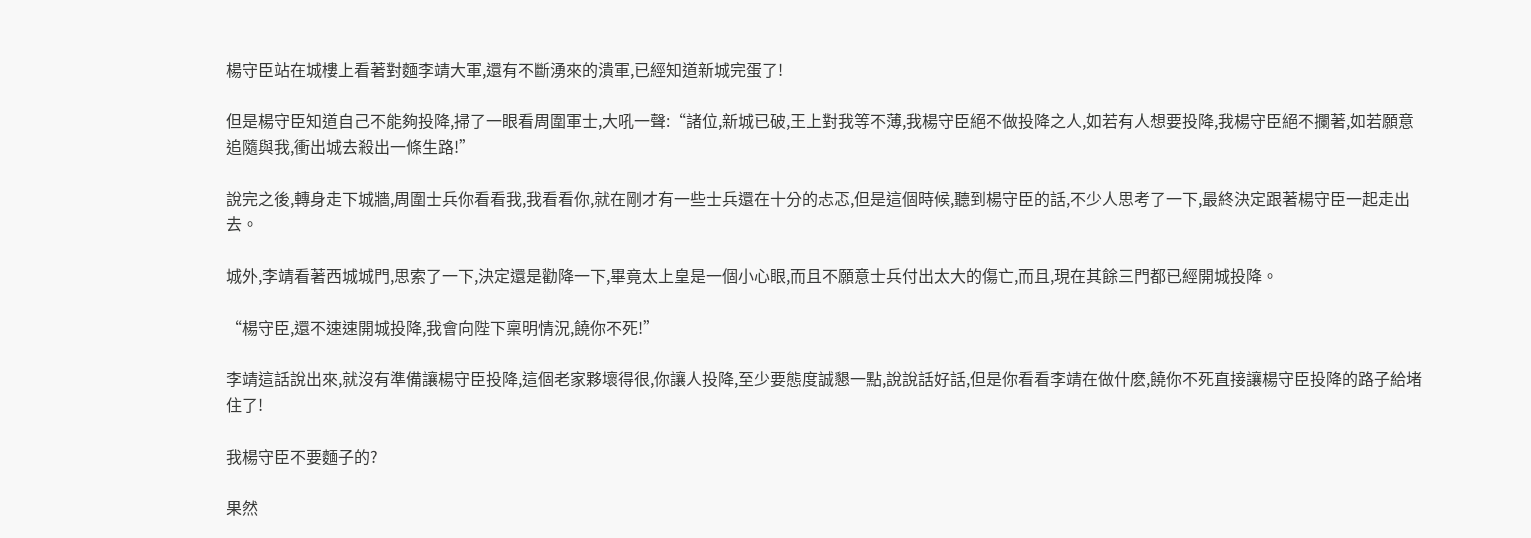楊守臣站在城樓上看著對麵李靖大軍,還有不斷湧來的潰軍,已經知道新城完蛋了!

但是楊守臣知道自己不能夠投降,掃了一眼看周圍軍士,大吼一聲:“諸位,新城已破,王上對我等不薄,我楊守臣絕不做投降之人,如若有人想要投降,我楊守臣絕不攔著,如若願意追隨與我,衝出城去殺出一條生路!”

說完之後,轉身走下城牆,周圍士兵你看看我,我看看你,就在剛才有一些士兵還在十分的忐忑,但是這個時候,聽到楊守臣的話,不少人思考了一下,最終決定跟著楊守臣一起走出去。

城外,李靖看著西城城門,思索了一下,決定還是勸降一下,畢竟太上皇是一個小心眼,而且不願意士兵付出太大的傷亡,而且,現在其餘三門都已經開城投降。

“楊守臣,還不速速開城投降,我會向陛下稟明情況,饒你不死!”

李靖這話說出來,就沒有準備讓楊守臣投降,這個老家夥壞得很,你讓人投降,至少要態度誠懇一點,說說話好話,但是你看看李靖在做什麽,饒你不死直接讓楊守臣投降的路子給堵住了!

我楊守臣不要麵子的?

果然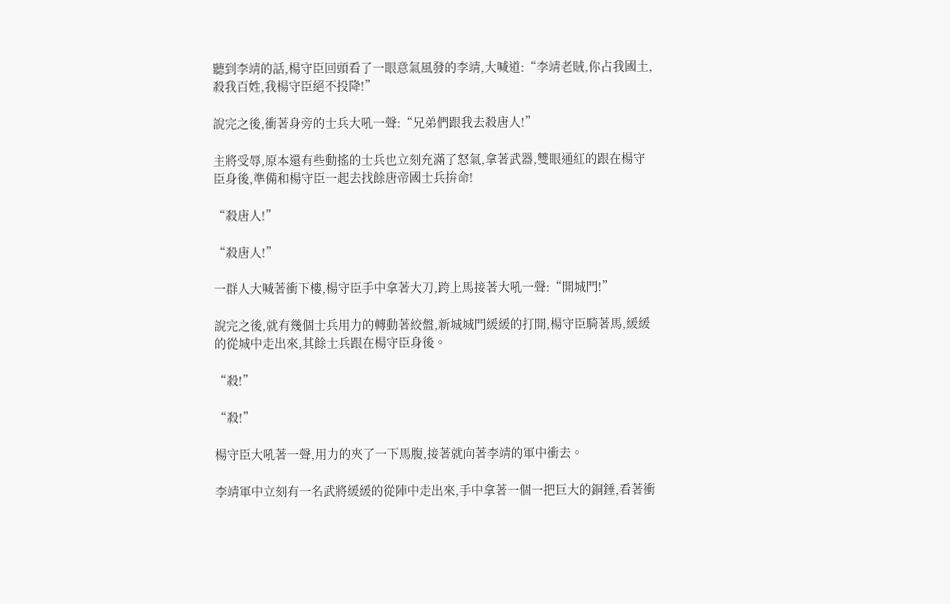聽到李靖的話,楊守臣回頭看了一眼意氣風發的李靖,大喊道:“李靖老賊,你占我國土,殺我百姓,我楊守臣絕不投降!”

說完之後,衝著身旁的士兵大吼一聲:“兄弟們跟我去殺唐人!”

主將受辱,原本還有些動搖的士兵也立刻充滿了怒氣,拿著武器,雙眼通紅的跟在楊守臣身後,準備和楊守臣一起去找餘唐帝國士兵拚命!

“殺唐人!”

“殺唐人!”

一群人大喊著衝下樓,楊守臣手中拿著大刀,跨上馬接著大吼一聲:“開城門!”

說完之後,就有幾個士兵用力的轉動著絞盤,新城城門緩緩的打開,楊守臣騎著馬,緩緩的從城中走出來,其餘士兵跟在楊守臣身後。

“殺!”

“殺!”

楊守臣大吼著一聲,用力的夾了一下馬腹,接著就向著李靖的軍中衝去。

李靖軍中立刻有一名武將緩緩的從陣中走出來,手中拿著一個一把巨大的銅錘,看著衝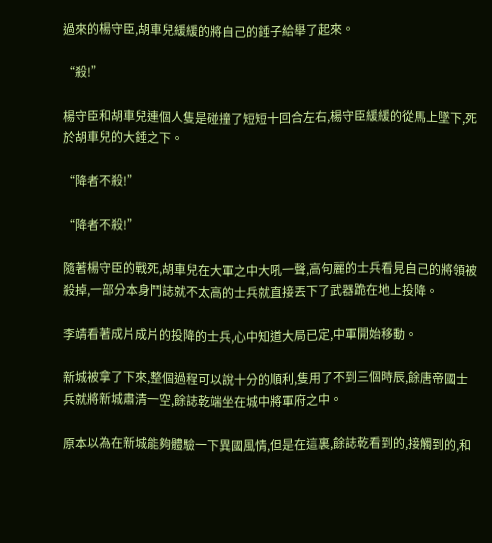過來的楊守臣,胡車兒緩緩的將自己的錘子給舉了起來。

“殺!”

楊守臣和胡車兒連個人隻是碰撞了短短十回合左右,楊守臣緩緩的從馬上墜下,死於胡車兒的大錘之下。

“降者不殺!”

“降者不殺!”

隨著楊守臣的戰死,胡車兒在大軍之中大吼一聲,高句麗的士兵看見自己的將領被殺掉,一部分本身鬥誌就不太高的士兵就直接丟下了武器跪在地上投降。

李靖看著成片成片的投降的士兵,心中知道大局已定,中軍開始移動。

新城被拿了下來,整個過程可以說十分的順利,隻用了不到三個時辰,餘唐帝國士兵就將新城肅清一空,餘誌乾端坐在城中將軍府之中。

原本以為在新城能夠體驗一下異國風情,但是在這裏,餘誌乾看到的,接觸到的,和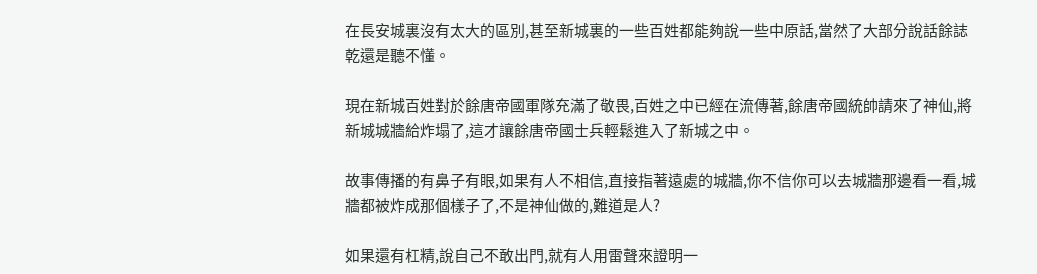在長安城裏沒有太大的區別,甚至新城裏的一些百姓都能夠說一些中原話,當然了大部分說話餘誌乾還是聽不懂。

現在新城百姓對於餘唐帝國軍隊充滿了敬畏,百姓之中已經在流傳著,餘唐帝國統帥請來了神仙,將新城城牆給炸塌了,這才讓餘唐帝國士兵輕鬆進入了新城之中。

故事傳播的有鼻子有眼,如果有人不相信,直接指著遠處的城牆,你不信你可以去城牆那邊看一看,城牆都被炸成那個樣子了,不是神仙做的,難道是人?

如果還有杠精,說自己不敢出門,就有人用雷聲來證明一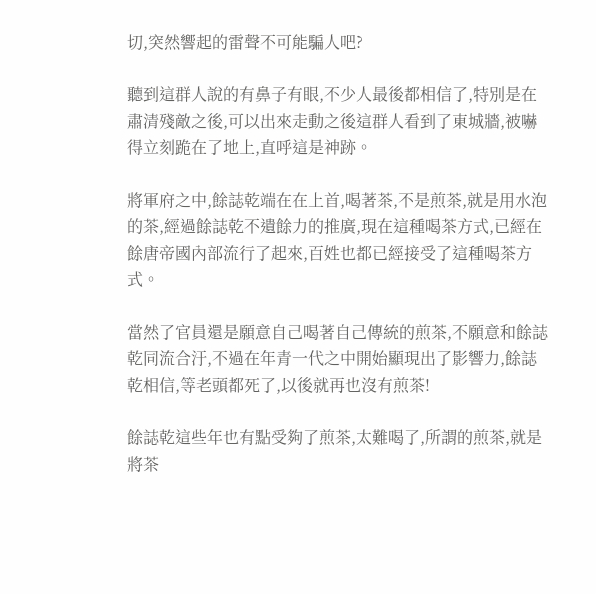切,突然響起的雷聲不可能騙人吧?

聽到這群人說的有鼻子有眼,不少人最後都相信了,特別是在肅清殘敵之後,可以出來走動之後這群人看到了東城牆,被嚇得立刻跪在了地上,直呼這是神跡。

將軍府之中,餘誌乾端在在上首,喝著茶,不是煎茶,就是用水泡的茶,經過餘誌乾不遺餘力的推廣,現在這種喝茶方式,已經在餘唐帝國內部流行了起來,百姓也都已經接受了這種喝茶方式。

當然了官員還是願意自己喝著自己傳統的煎茶,不願意和餘誌乾同流合汙,不過在年青一代之中開始顯現出了影響力,餘誌乾相信,等老頭都死了,以後就再也沒有煎茶!

餘誌乾這些年也有點受夠了煎茶,太難喝了,所謂的煎茶,就是將茶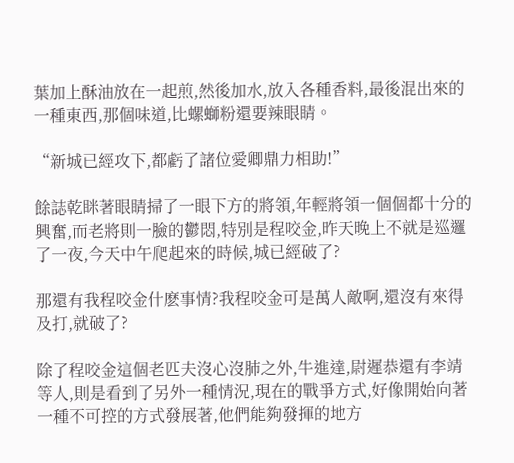葉加上酥油放在一起煎,然後加水,放入各種香料,最後混出來的一種東西,那個味道,比螺螄粉還要辣眼睛。

“新城已經攻下,都虧了諸位愛卿鼎力相助!”

餘誌乾眯著眼睛掃了一眼下方的將領,年輕將領一個個都十分的興奮,而老將則一臉的鬱悶,特別是程咬金,昨天晚上不就是巡邏了一夜,今天中午爬起來的時候,城已經破了?

那還有我程咬金什麽事情?我程咬金可是萬人敵啊,還沒有來得及打,就破了?

除了程咬金這個老匹夫沒心沒肺之外,牛進達,尉遲恭還有李靖等人,則是看到了另外一種情況,現在的戰爭方式,好像開始向著一種不可控的方式發展著,他們能夠發揮的地方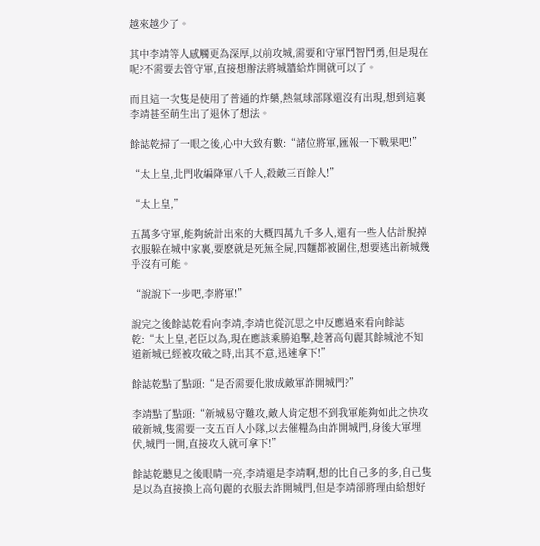越來越少了。

其中李靖等人感觸更為深厚,以前攻城,需要和守軍鬥智鬥勇,但是現在呢?不需要去管守軍,直接想辦法將城牆給炸開就可以了。

而且這一次隻是使用了普通的炸藥,熱氣球部隊還沒有出現,想到這裏李靖甚至萌生出了退休了想法。

餘誌乾掃了一眼之後,心中大致有數:“諸位將軍,匯報一下戰果吧!”

“太上皇,北門收編降軍八千人,殺敵三百餘人!”

“太上皇,”

五萬多守軍,能夠統計出來的大概四萬九千多人,還有一些人估計脫掉衣服躲在城中家裏,要麽就是死無全屍,四麵都被圍住,想要逃出新城幾乎沒有可能。

“說說下一步吧,李將軍!”

說完之後餘誌乾看向李靖,李靖也從沉思之中反應過來看向餘誌乾:“太上皇,老臣以為,現在應該乘勝追擊,趁著高句麗其餘城池不知道新城已經被攻破之時,出其不意,迅速拿下!”

餘誌乾點了點頭:“是否需要化妝成敵軍詐開城門?”

李靖點了點頭:“新城易守難攻,敵人肯定想不到我軍能夠如此之快攻破新城,隻需要一支五百人小隊,以去催糧為由詐開城門,身後大軍埋伏,城門一開,直接攻入就可拿下!”

餘誌乾聽見之後眼睛一亮,李靖還是李靖啊,想的比自己多的多,自己隻是以為直接換上高句麗的衣服去詐開城門,但是李靖卻將理由給想好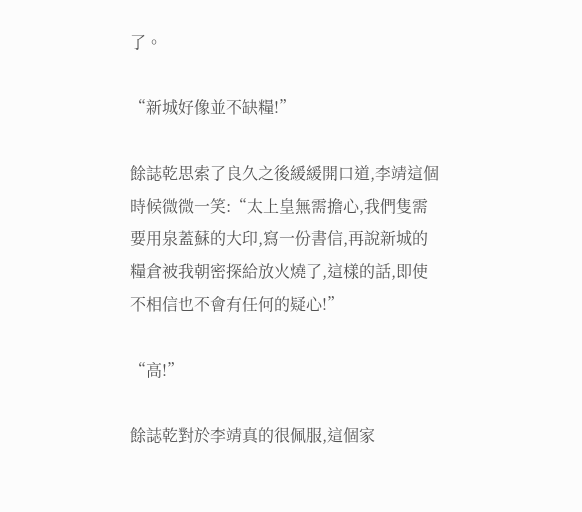了。

“新城好像並不缺糧!”

餘誌乾思索了良久之後緩緩開口道,李靖這個時候微微一笑:“太上皇無需擔心,我們隻需要用泉蓋蘇的大印,寫一份書信,再說新城的糧倉被我朝密探給放火燒了,這樣的話,即使不相信也不會有任何的疑心!”

“高!”

餘誌乾對於李靖真的很佩服,這個家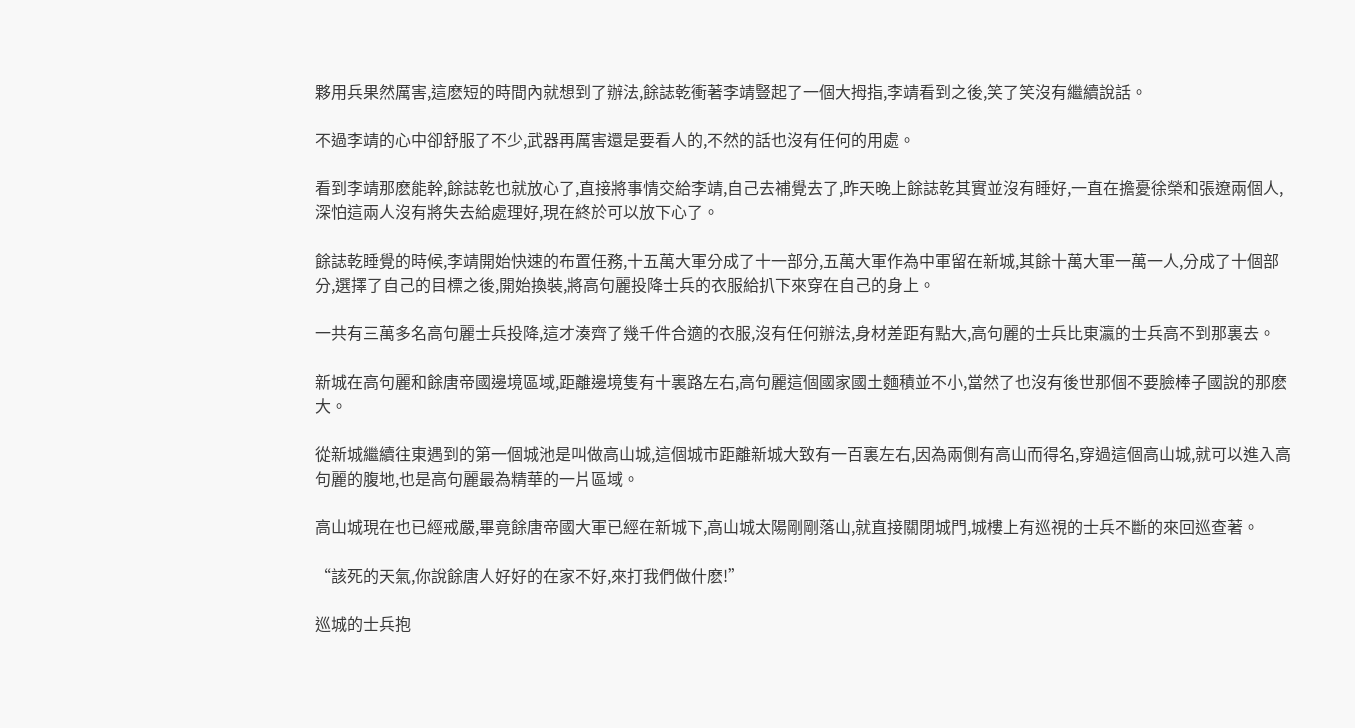夥用兵果然厲害,這麽短的時間內就想到了辦法,餘誌乾衝著李靖豎起了一個大拇指,李靖看到之後,笑了笑沒有繼續說話。

不過李靖的心中卻舒服了不少,武器再厲害還是要看人的,不然的話也沒有任何的用處。

看到李靖那麽能幹,餘誌乾也就放心了,直接將事情交給李靖,自己去補覺去了,昨天晚上餘誌乾其實並沒有睡好,一直在擔憂徐榮和張遼兩個人,深怕這兩人沒有將失去給處理好,現在終於可以放下心了。

餘誌乾睡覺的時候,李靖開始快速的布置任務,十五萬大軍分成了十一部分,五萬大軍作為中軍留在新城,其餘十萬大軍一萬一人,分成了十個部分,選擇了自己的目標之後,開始換裝,將高句麗投降士兵的衣服給扒下來穿在自己的身上。

一共有三萬多名高句麗士兵投降,這才湊齊了幾千件合適的衣服,沒有任何辦法,身材差距有點大,高句麗的士兵比東瀛的士兵高不到那裏去。

新城在高句麗和餘唐帝國邊境區域,距離邊境隻有十裏路左右,高句麗這個國家國土麵積並不小,當然了也沒有後世那個不要臉棒子國說的那麽大。

從新城繼續往東遇到的第一個城池是叫做高山城,這個城市距離新城大致有一百裏左右,因為兩側有高山而得名,穿過這個高山城,就可以進入高句麗的腹地,也是高句麗最為精華的一片區域。

高山城現在也已經戒嚴,畢竟餘唐帝國大軍已經在新城下,高山城太陽剛剛落山,就直接關閉城門,城樓上有巡視的士兵不斷的來回巡查著。

“該死的天氣,你說餘唐人好好的在家不好,來打我們做什麽!”

巡城的士兵抱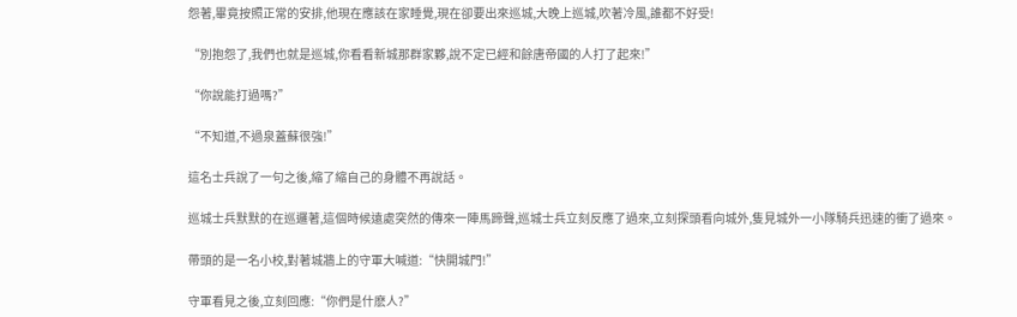怨著,畢竟按照正常的安排,他現在應該在家睡覺,現在卻要出來巡城,大晚上巡城,吹著冷風,誰都不好受!

“別抱怨了,我們也就是巡城,你看看新城那群家夥,說不定已經和餘唐帝國的人打了起來!”

“你說能打過嗎?”

“不知道,不過泉蓋蘇很強!”

這名士兵說了一句之後,縮了縮自己的身體不再說話。

巡城士兵默默的在巡邏著,這個時候遠處突然的傳來一陣馬蹄聲,巡城士兵立刻反應了過來,立刻探頭看向城外,隻見城外一小隊騎兵迅速的衝了過來。

帶頭的是一名小校,對著城牆上的守軍大喊道:“快開城門!”

守軍看見之後,立刻回應:“你們是什麽人?”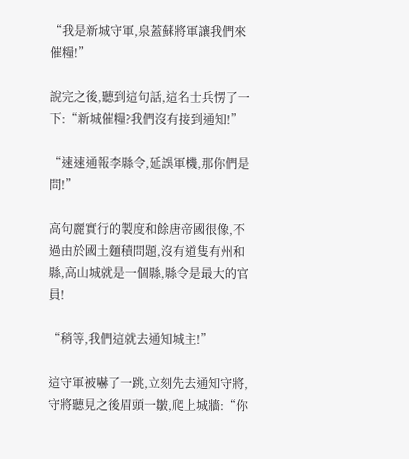“我是新城守軍,泉蓋蘇將軍讓我們來催糧!”

說完之後,聽到這句話,這名士兵愣了一下:“新城催糧?我們沒有接到通知!”

“速速通報李縣令,延誤軍機,那你們是問!”

高句麗實行的製度和餘唐帝國很像,不過由於國土麵積問題,沒有道隻有州和縣,高山城就是一個縣,縣令是最大的官員!

“稍等,我們這就去通知城主!”

這守軍被嚇了一跳,立刻先去通知守將,守將聽見之後眉頭一皺,爬上城牆:“你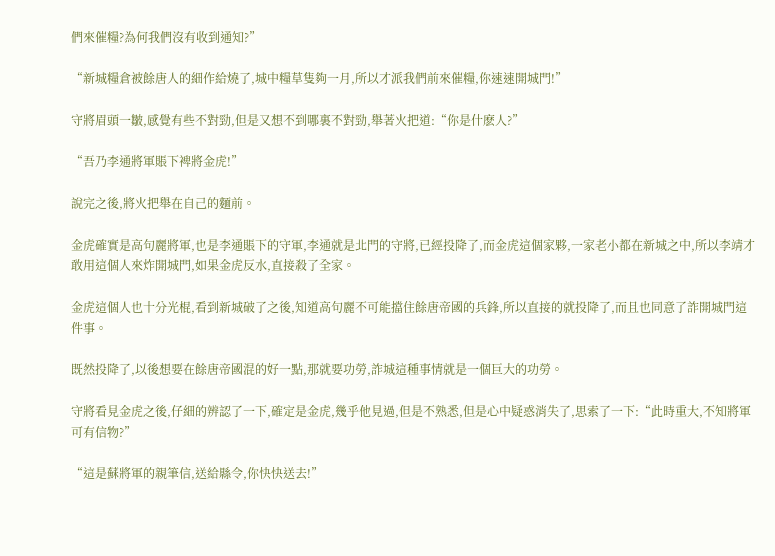們來催糧?為何我們沒有收到通知?”

“新城糧倉被餘唐人的細作給燒了,城中糧草隻夠一月,所以才派我們前來催糧,你速速開城門!”

守將眉頭一皺,感覺有些不對勁,但是又想不到哪裏不對勁,舉著火把道:“你是什麽人?”

“吾乃李通將軍賬下裨將金虎!”

說完之後,將火把舉在自己的麵前。

金虎確實是高句麗將軍,也是李通賬下的守軍,李通就是北門的守將,已經投降了,而金虎這個家夥,一家老小都在新城之中,所以李靖才敢用這個人來炸開城門,如果金虎反水,直接殺了全家。

金虎這個人也十分光棍,看到新城破了之後,知道高句麗不可能擋住餘唐帝國的兵鋒,所以直接的就投降了,而且也同意了詐開城門這件事。

既然投降了,以後想要在餘唐帝國混的好一點,那就要功勞,詐城這種事情就是一個巨大的功勞。

守將看見金虎之後,仔細的辨認了一下,確定是金虎,幾乎他見過,但是不熟悉,但是心中疑惑消失了,思索了一下:“此時重大,不知將軍可有信物?”

“這是蘇將軍的親筆信,送給縣令,你快快送去!”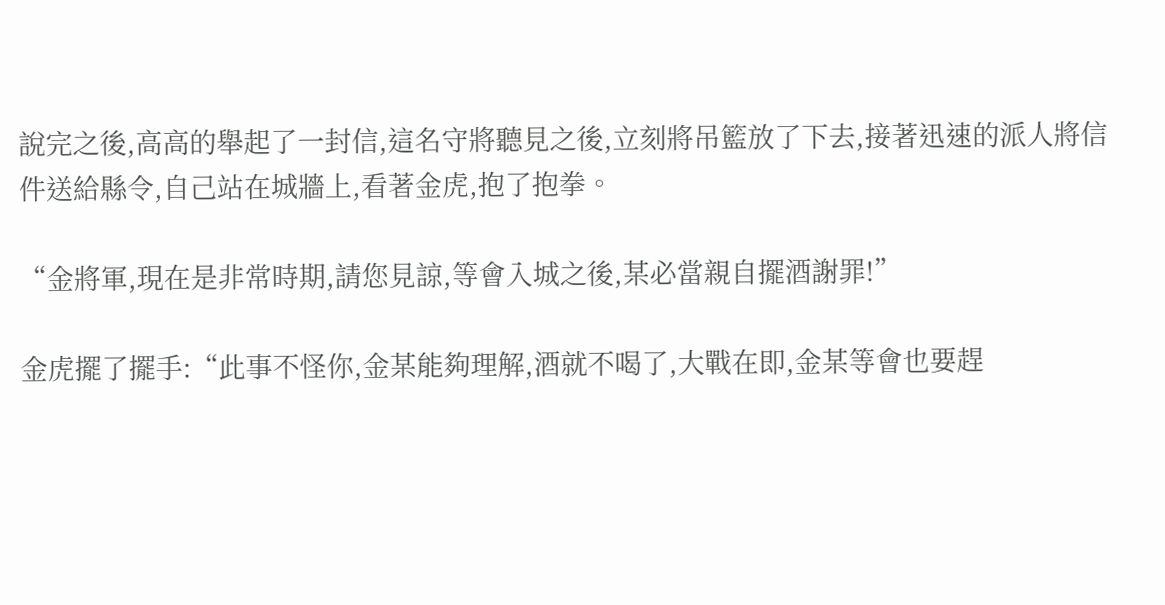說完之後,高高的舉起了一封信,這名守將聽見之後,立刻將吊籃放了下去,接著迅速的派人將信件送給縣令,自己站在城牆上,看著金虎,抱了抱拳。

“金將軍,現在是非常時期,請您見諒,等會入城之後,某必當親自擺酒謝罪!”

金虎擺了擺手:“此事不怪你,金某能夠理解,酒就不喝了,大戰在即,金某等會也要趕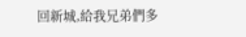回新城,給我兄弟們多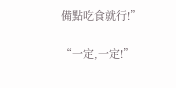備點吃食就行!”

“一定,一定!”